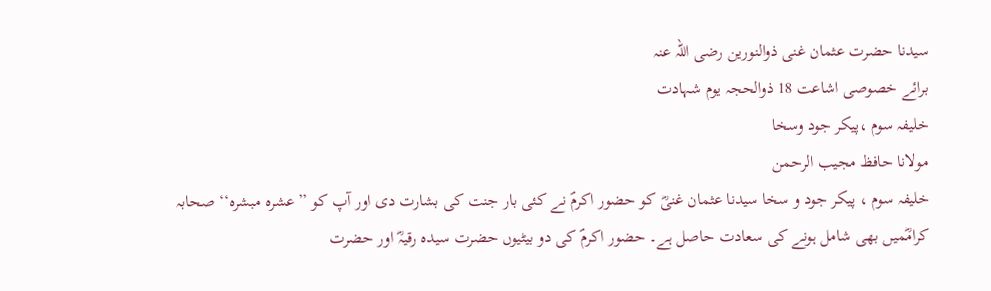سیدنا حضرت عثمان غنی ذوالنورین رضی اللہ عنہ
برائے خصوصی اشاعت 18 ذوالحجہ یوم شہادت
خلیفہ سوم ،پیکر جود وسخا
مولانا حافظ مجیب الرحمن
خلیفہ سوم ، پیکر جود و سخا سیدنا عثمان غنیؓ کو حضور اکرمؐ نے کئی بار جنت کی بشارت دی اور آپ کو ’’عشرہ مبشرہ‘‘ صحابہ کرامؓمیں بھی شامل ہونے کی سعادت حاصل ہے۔ حضور اکرمؐ کی دو بیٹیوں حضرت سیدہ رقیہؓ اور حضرت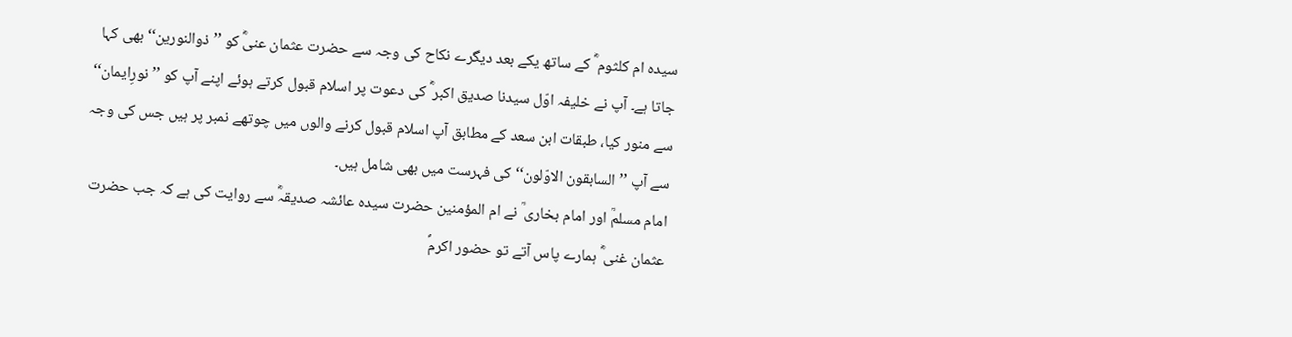سیدہ ام کلثوم ؓ کے ساتھ یکے بعد دیگرے نکاح کی وجہ سے حضرت عثمان عنیؓ کو ’’ذوالنورین‘‘ بھی کہا جاتا ہے۔ آپ نے خلیفہ اوّل سیدنا صدیق اکبر ؓ کی دعوت پر اسلام قبول کرتے ہوئے اپنے آپ کو ’’نورِایمان‘‘ سے منور کیا، طبقات ابن سعد کے مطابق آپ اسلام قبول کرنے والوں میں چوتھے نمبر پر ہیں جس کی وجہ سے آپ ’’السابقون الاوّلون‘‘ کی فہرست میں بھی شامل ہیں۔
امام مسلمؒ اور امام بخاری ؒ نے ام المؤمنین حضرت سیدہ عائشہ صدیقہؓ سے روایت کی ہے کہ جب حضرت عثمان غنی ؓ ہمارے پاس آتے تو حضور اکرمؐ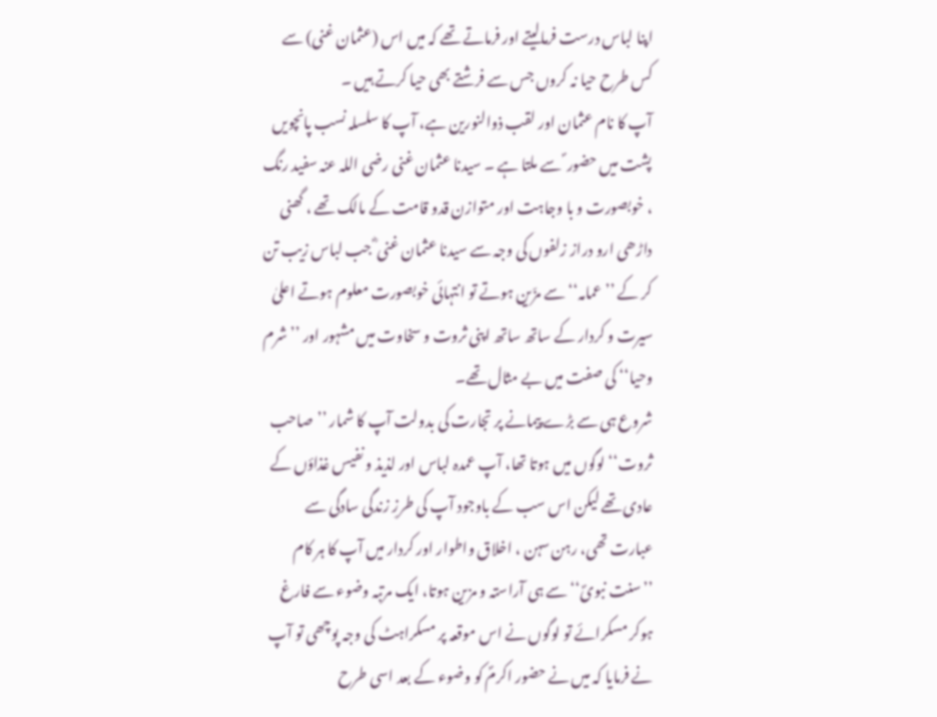اپنا لباس درست فرمالیتے اور فرماتے تھے کہ میں اس (عثمان غنی) سے کس طرح حیا نہ کروں جس سے فرشتے بھی حیا کرتے ہیں ۔
آپ کا نام عثمان اور لقب ذوالنورین ہے، آپ کا سلسلہ نسب پانچویں پشت میں حضور ؐ سے ملتا ہے ۔ سیدنا عثمان غنی رضی اللہ عنہ سفید رنگ ، خوبصورت و با وجاہت اور متوازن قدو قامت کے مالک تھے ، گھنی داڑھی ارو دراز زلفوں کی وجہ سے سیدنا عثمان غنی ؓ جب لباس زیب تن کر کے ’’عمامہ‘‘ سے مزّین ہوتے تو انتہائی خوبصورت معلوم ہوتے اعلیٰ سیرت و کردار کے ساتھ ساتھ اپنی ثروت و سخاوت میں مشہور اور ’’شرم وحیا‘‘ کی صفت میں بے مثال تھے۔
شروع ہی سے بڑے پیمانے پر تجارت کی بدولت آپ کا شمار ’’صاحب ثروت‘‘ لوگوں میں ہوتا تھا، آپ عمدہ لباس اور لذیذ و نفیس غذاؤں کے عادی تھے لیکن اس سب کے باوجود آپ کی طرزِ زندگی سادگی سے عبارت تھی، رہن سہن ، اخلاق واطوار اور کردار میں آپ کا ہر کام ’’سنت نبویؐ‘‘ سے ہی آراستہ و مزین ہوتا، ایک مرتبہ وضوء سے فارغ ہوکر مسکرائے تو لوگوں نے اس موقعہ پر مسکراہٹ کی وجہ پوچھی تو آپ نے فرمایا کہ میں نے حضور اکرمؐ کو وضوء کے بعد اسی طرح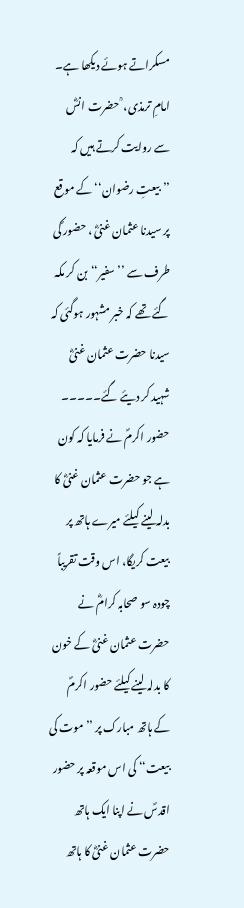مسکراتے ہوئے دیکھا ہے۔
امامِ ترمذی، ؒ حضرت انسؓ سے روایت کرتے ہیں کہ ’’بیعتِ رضوان‘‘ کے موقع پر سیدنا عثمان غنیؓ ، حضور ؐکی طرف سے ’’سفیر‘‘ بن کر مکہ گئے تھے کہ خبر مشہور ہوگئی کہ سیدنا حضرت عثمان غنیؓ شہید کر دیئے گئے۔۔۔۔۔ حضور اکرمؐ نے فرمایا کہ کون ہے جو حضرت عثمان غنیؓ کا بدلہ لینے کیلئے میرے ہاتھ پر بیعت کریگا، اس وقت تقریباً چودہ سو صحابہ کرامؓ نے حضرت عثمان غنیؓ کے خون کا بدلہ لینے کیلئے حضور اکرمؐ کے ہاتھ مبارک پر ’’موت کی بیعت‘‘ کی اس موقعہ پر حضور اقدسؐ نے اپنا ایک ہاتھ حضرت عثمان غنیؓ کا ہاتھ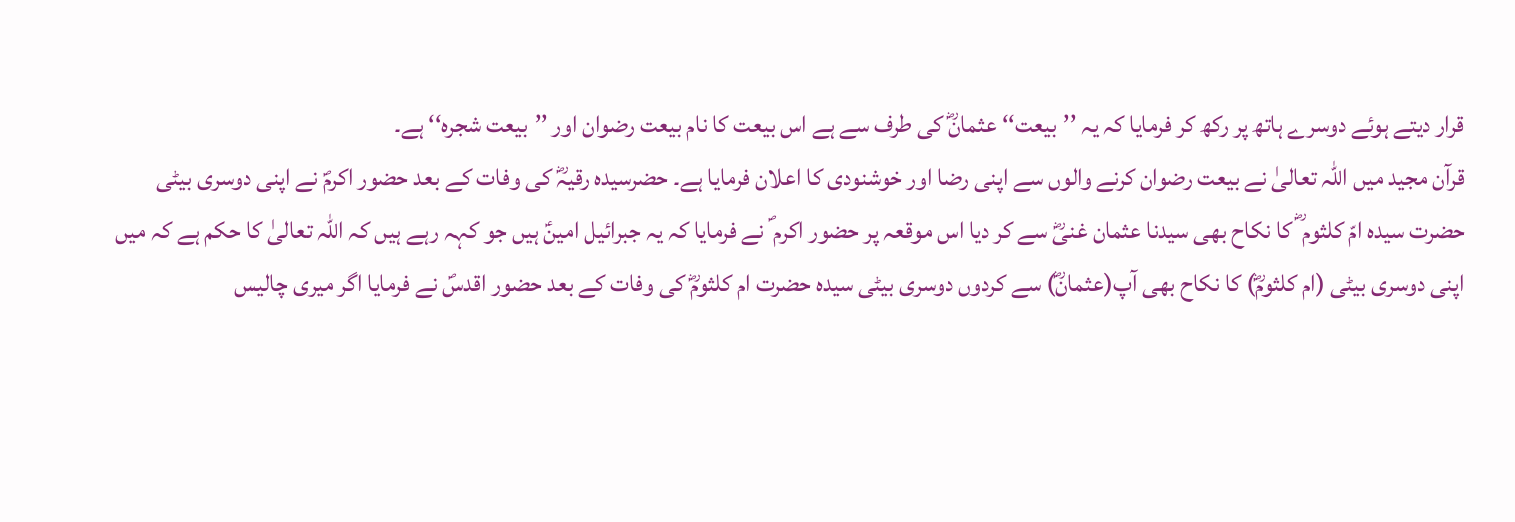قرار دیتے ہوئے دوسرے ہاتھ پر رکھ کر فرمایا کہ یہ ’’بیعت‘‘ عثمانؓ کی طرف سے ہے اس بیعت کا نام بیعت رضوان اور ’’بیعت شجرہ‘‘ ہے۔
قرآن مجید میں اللہ تعالیٰ نے بیعت رضوان کرنے والوں سے اپنی رضا اور خوشنودی کا اعلان فرمایا ہے۔ حضرسیدہ رقیہؓ کی وفات کے بعد حضور اکرمؐ نے اپنی دوسری بیٹی حضرت سیدہ امّ کلثوم ؓ کا نکاح بھی سیدنا عثمان غنیؓ سے کر دیا اس موقعہ پر حضور اکرم ؐ نے فرمایا کہ یہ جبرائیل امینؑ ہیں جو کہہ رہے ہیں کہ اللہ تعالیٰ کا حکم ہے کہ میں اپنی دوسری بیٹی (ام کلثومؓ) کا نکاح بھی آپ(عثمانؓ) سے کردوں دوسری بیٹی سیدہ حضرت ام کلثومؓ کی وفات کے بعد حضور اقدسؐ نے فرمایا اگر میری چالیس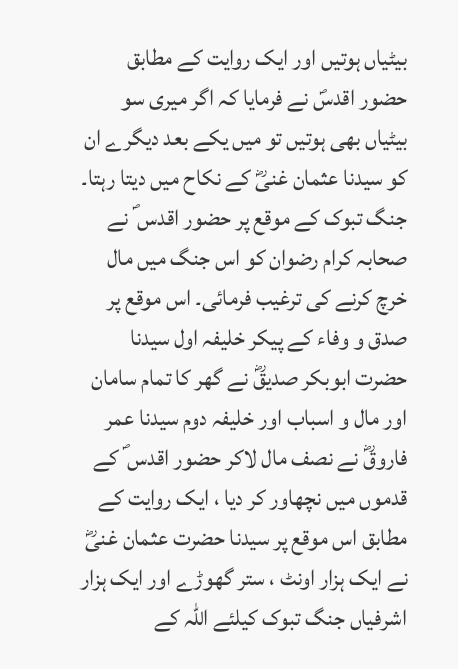بیٹیاں ہوتیں اور ایک روایت کے مطابق حضور اقدسؐ نے فرمایا کہ اگر میری سو بیٹیاں بھی ہوتیں تو میں یکے بعد دیگرے ان کو سیدنا عثمان غنیؓ کے نکاح میں دیتا رہتا۔
جنگ تبوک کے موقع پر حضور اقدس ؐ نے صحابہ کرام رضوان کو اس جنگ میں مال خرچ کرنے کی ترغیب فرمائی۔ اس موقع پر صدق و وفاء کے پیکر خلیفہ اول سیدنا حضرت ابوبکر صدیقؓ نے گھر کا تمام سامان اور مال و اسباب اور خلیفہ دوم سیدنا عمر فاروقؓ نے نصف مال لاکر حضور اقدس ؐ کے قدموں میں نچھاور کر دیا ، ایک روایت کے مطابق اس موقع پر سیدنا حضرت عثمان غنیؓ نے ایک ہزار اونٹ ، ستر گھوڑے اور ایک ہزار اشرفیاں جنگ تبوک کیلئے اللہ کے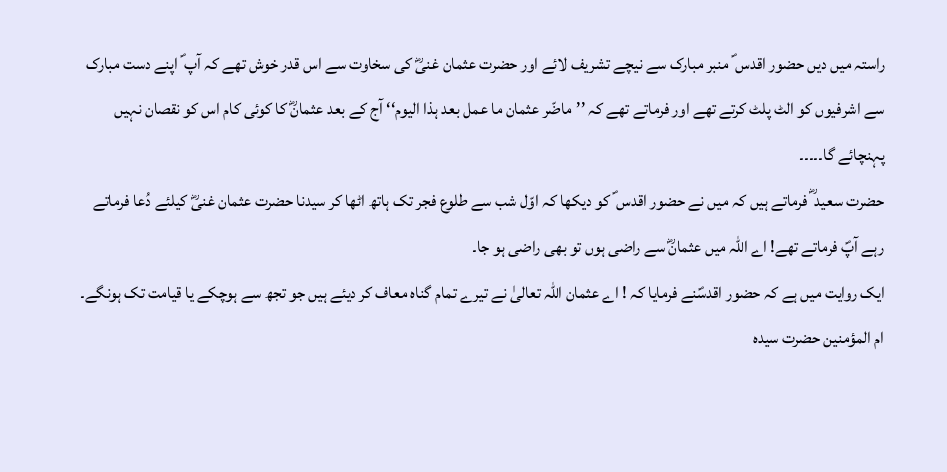راستہ میں دیں حضور اقدس ؐ منبر مبارک سے نیچے تشریف لائے اور حضرت عثمان غنیؓ کی سخاوت سے اس قدر خوش تھے کہ آپ ؐ اپنے دست مبارک سے اشرفیوں کو الٹ پلٹ کرتے تھے اور فرماتے تھے کہ ’’ماضّر عثمان ما عمل بعد ہذا الیوم‘‘ آج کے بعد عثمانؓ کا کوئی کام اس کو نقصان نہیں پہنچائے گا۔۔۔۔۔
حضرت سعید ؓ فرماتے ہیں کہ میں نے حضور اقدس ؐ کو دیکھا کہ اوّل شب سے طلوع فجر تک ہاتھ اٹھا کر سیدنا حضرت عثمان غنیؓ کیلئے دُعا فرماتے رہے آپؐ فرماتے تھے! اے اللہ میں عثمانؓ سے راضی ہوں تو بھی راضی ہو جا۔
ایک روایت میں ہے کہ حضور اقدسؐنے فرمایا کہ ! اے عثمان اللہ تعالیٰ نے تیرے تمام گناہ معاف کر دیئے ہیں جو تجھ سے ہوچکے یا قیامت تک ہونگے۔ ام المؤمنین حضرت سیدہ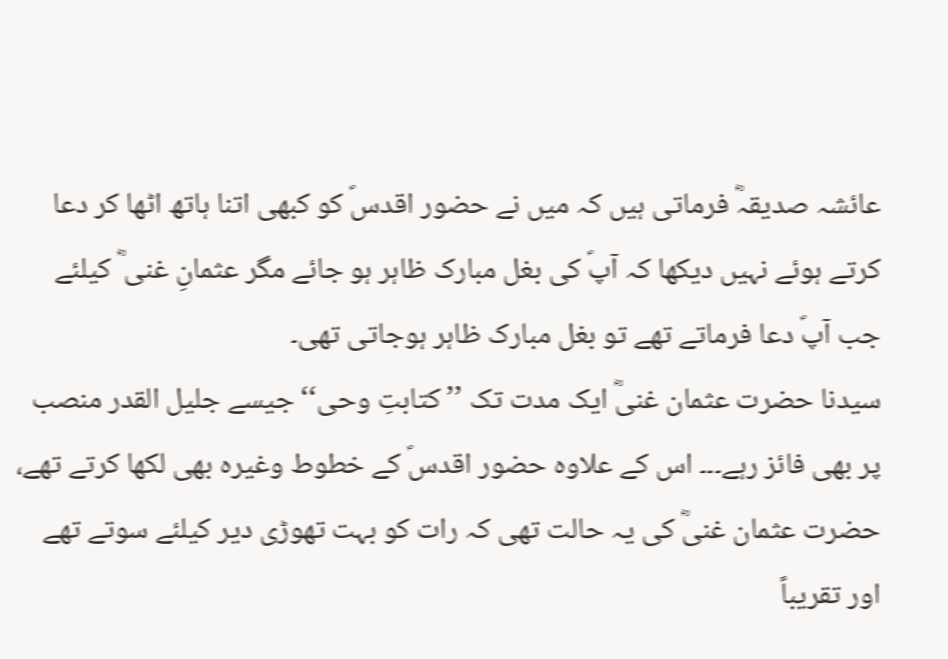عائشہ صدیقہؓ فرماتی ہیں کہ میں نے حضور اقدسؐ کو کبھی اتنا ہاتھ اٹھا کر دعا کرتے ہوئے نہیں دیکھا کہ آپؐ کی بغل مبارک ظاہر ہو جائے مگر عثمانِ غنی ؓ کیلئے جب آپؐ دعا فرماتے تھے تو بغل مبارک ظاہر ہوجاتی تھی۔
سیدنا حضرت عثمان غنیؓ ایک مدت تک ’’کتابتِ وحی‘‘ جیسے جلیل القدر منصب پر بھی فائز رہے۔۔۔ اس کے علاوہ حضور اقدسؐ کے خطوط وغیرہ بھی لکھا کرتے تھے، حضرت عثمان غنیؓ کی یہ حالت تھی کہ رات کو بہت تھوڑی دیر کیلئے سوتے تھے اور تقریباً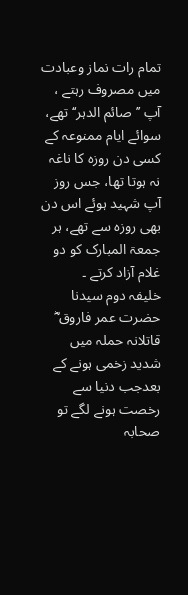تمام رات نماز وعبادت میں مصروف رہتے ، آپ ’’صائم الدہر‘‘ تھے، سوائے ایام ممنوعہ کے کسی دن روزہ کا ناغہ نہ ہوتا تھا، جس روز آپ شہید ہوئے اس دن بھی روزہ سے تھے، ہر جمعۃ المبارک کو دو غلام آزاد کرتے ۔
خلیفہ دوم سیدنا حضرت عمر فاروق ؓ قاتلانہ حملہ میں شدید زخمی ہونے کے بعدجب دنیا سے رخصت ہونے لگے تو صحابہ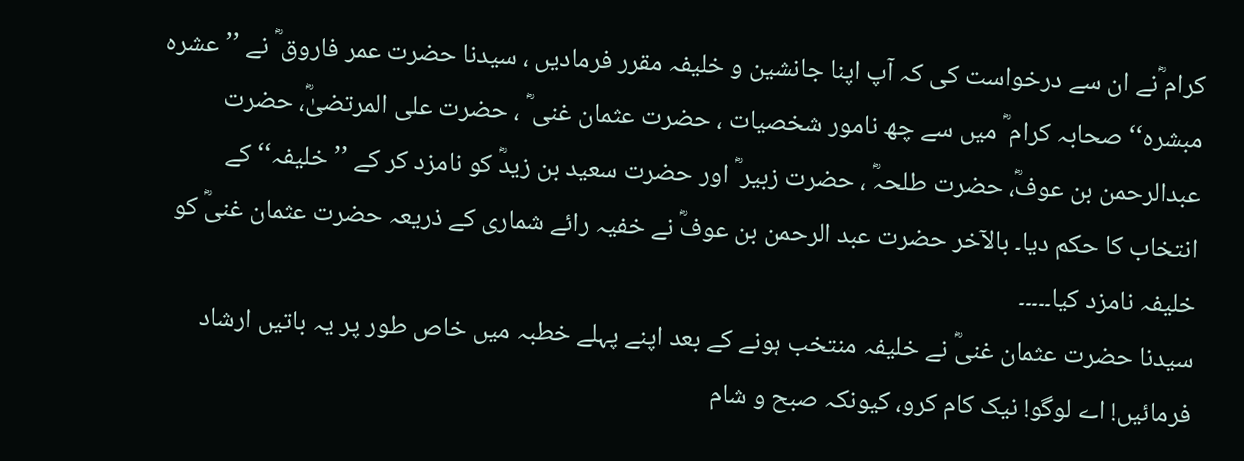کرام ؓنے ان سے درخواست کی کہ آپ اپنا جانشین و خلیفہ مقرر فرمادیں ، سیدنا حضرت عمر فاروق ؓ نے ’’عشرہ مبشرہ‘‘ صحابہ کرام ؓ میں سے چھ نامور شخصیات ، حضرت عثمان غنی ؓ ، حضرت علی المرتضیٰؓ، حضرت عبدالرحمن بن عوفؓ، حضرت طلحہؓ ، حضرت زبیر ؓ اور حضرت سعید بن زیدؓ کو نامزد کر کے ’’خلیفہ‘‘ کے انتخاب کا حکم دیا۔ بالآخر حضرت عبد الرحمن بن عوفؓ نے خفیہ رائے شماری کے ذریعہ حضرت عثمان غنیؓ کو خلیفہ نامزد کیا۔۔۔۔۔
سیدنا حضرت عثمان غنیؓ نے خلیفہ منتخب ہونے کے بعد اپنے پہلے خطبہ میں خاص طور پر یہ باتیں ارشاد فرمائیں! اے لوگو! نیک کام کرو، کیونکہ صبح و شام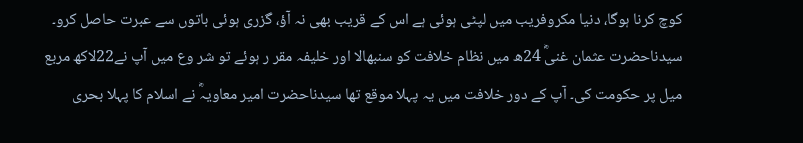کوچ کرنا ہوگا، دنیا مکروفریب میں لپٹی ہوئی ہے اس کے قریب بھی نہ آؤ، گزری ہوئی باتوں سے عبرت حاصل کرو۔ سیدناحضرت عثمان غنیؓ 24ھ میں نظام خلافت کو سنبھالا اور خلیفہ مقر ر ہوئے تو شر وع میں آپ نے22لاکھ مربع میل پر حکومت کی۔ آپ کے دور خلافت میں یہ پہلا موقع تھا سیدناحضرت امیر معاویہؓ نے اسلام کا پہلا بحری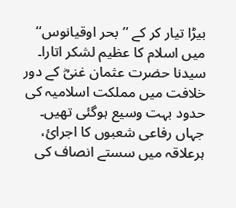بیڑا تیار کر کے ’’بحر اوقیانوس‘‘ میں اسلام کا عظیم لشکر اتارا۔ سیدنا حضرت عثمان غنیؓ کے دور خلافت میں مملکت اسلامیہ کی حدود بہت وسیع ہوگئی تھیں۔ جہاں رفاعی شعبوں کا اجرائ، ہرعلاقہ میں سستے انصاف کی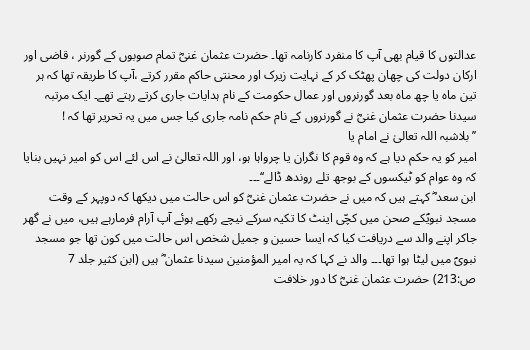عدالتوں کا قیام بھی آپ کا منفرد کارنامہ تھا۔ حضرت عثمان غنیؓ تمام صوبوں کے گورنر ، قاضی اور ارکان دولت کی چھان پھٹک کر کے نہایت زیرک اور محنتی حاکم مقرر کرتے ،آپ کا طریقہ تھا کہ ہر تین ماہ یا چھ ماہ بعد گورنروں اور عمال حکومت کے نام ہدایات جاری کرتے رہتے تھے۔ ایک مرتبہ سیدنا حضرت عثمان غنیؓ نے گورنروں کے نام حکم نامہ جاری کیا جس میں یہ تحریر تھا کہ ! ’’بلاشبہ اللہ تعالیٰ نے امام یا
امیر کو یہ حکم دیا ہے کہ وہ قوم کا نگران یا چرواہا ہو، اور اللہ تعالیٰ نے اس لئے اس کو امیر نہیں بنایا کہ وہ عوام کو ٹیکسوں کے بوجھ تلے روندھ ڈالے‘‘۔۔۔
ابن سعد ؓ کہتے ہیں کہ میں نے حضرت عثمان غنیؓ کو اس حالت میں دیکھا کہ دوپہر کے وقت مسجد نبویؐکے صحن میں کچّی اینٹ کا تکیہ سرکے نیچے رکھے ہوئے آپ آرام فرمارہے ہیں، میں نے گھر جاکر اپنے والد سے دریافت کیا کہ ایسا حسین و جمیل شخص اس حالت میں کون تھا جو مسجد نبویؐ میں لیٹا ہوا تھا۔۔۔ والد نے کہا کہ یہ امیر المؤمنین سیدنا عثمان ؓ ہیں (ابن کثیر جلد 7 ص:213) حضرت عثمان غنیؓ کا دور خلافت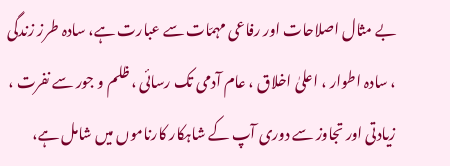بے مثال اصلاحات اور رفاعی مہمّات سے عبارت ہے، سادہ طرز زندگی ، سادہ اطوار ، اعلیٰ اخلاق ، عام آدمی تک رسائی ، ظلم و جور سے نفرت ، زیادتی اور تجاوز سے دوری آپ کے شاہکار کارناموں میں شامل ہے،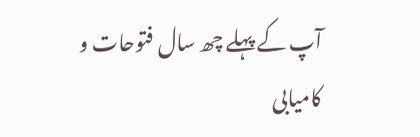آپ کے پہلے چھ سال فتوحات و کامیابی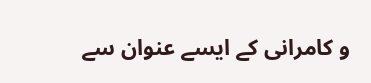و کامرانی کے ایسے عنوان سے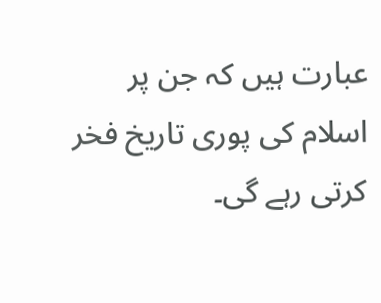عبارت ہیں کہ جن پر اسلام کی پوری تاریخ فخر کرتی رہے گی۔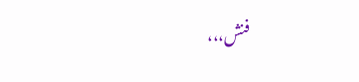فنش،،،